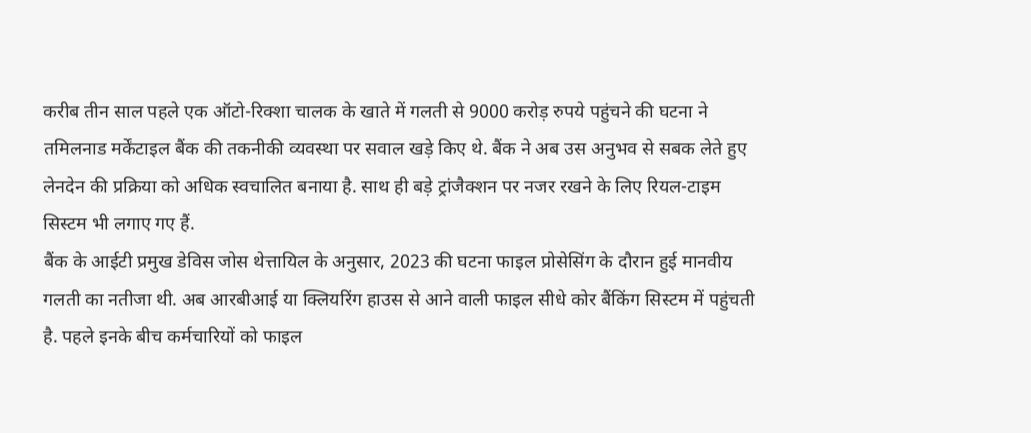करीब तीन साल पहले एक ऑटो-रिक्शा चालक के खाते में गलती से 9000 करोड़ रुपये पहुंचने की घटना ने तमिलनाड मर्केंटाइल बैंक की तकनीकी व्यवस्था पर सवाल खड़े किए थे. बैंक ने अब उस अनुभव से सबक लेते हुए लेनदेन की प्रक्रिया को अधिक स्वचालित बनाया है. साथ ही बड़े ट्रांजैक्शन पर नजर रखने के लिए रियल-टाइम सिस्टम भी लगाए गए हैं.
बैंक के आईटी प्रमुख डेविस जोस थेत्तायिल के अनुसार, 2023 की घटना फाइल प्रोसेसिंग के दौरान हुई मानवीय गलती का नतीजा थी. अब आरबीआई या क्लियरिंग हाउस से आने वाली फाइल सीधे कोर बैंकिंग सिस्टम में पहुंचती है. पहले इनके बीच कर्मचारियों को फाइल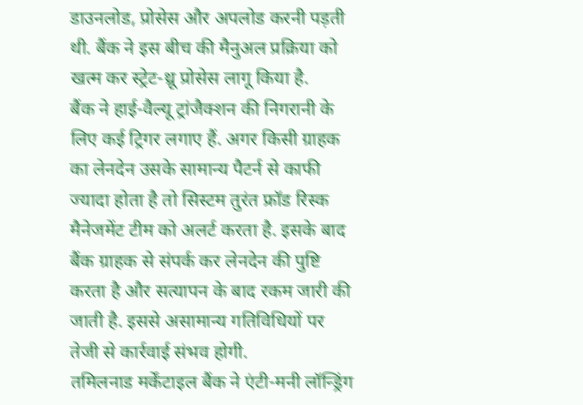डाउनलोड, प्रोसेस और अपलोड करनी पड़ती थी. बैंक ने इस बीच की मैनुअल प्रक्रिया को खत्म कर स्ट्रेट-थ्रू प्रोसेस लागू किया है.
बैंक ने हाई-वैल्यू ट्रांजैक्शन की निगरानी के लिए कई ट्रिगर लगाए हैं. अगर किसी ग्राहक का लेनदेन उसके सामान्य पैटर्न से काफी ज्यादा होता है तो सिस्टम तुरंत फ्रॉड रिस्क मैनेजमेंट टीम को अलर्ट करता है. इसके बाद बैंक ग्राहक से संपर्क कर लेनदेन की पुष्टि करता है और सत्यापन के बाद रकम जारी की जाती है. इससे असामान्य गतिविधियों पर तेजी से कार्रवाई संभव होगी.
तमिलनाड मर्केंटाइल बैंक ने एंटी-मनी लॉन्ड्रिंग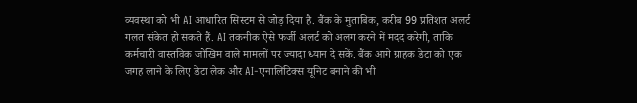व्यवस्था को भी AI आधारित सिस्टम से जोड़ दिया है. बैंक के मुताबिक, करीब 99 प्रतिशत अलर्ट गलत संकेत हो सकते हैं. AI तकनीक ऐसे फर्जी अलर्ट को अलग करने में मदद करेगी, ताकि कर्मचारी वास्तविक जोखिम वाले मामलों पर ज्यादा ध्यान दे सकें. बैंक आगे ग्राहक डेटा को एक जगह लाने के लिए डेटा लेक और AI-एनालिटिक्स यूनिट बनाने की भी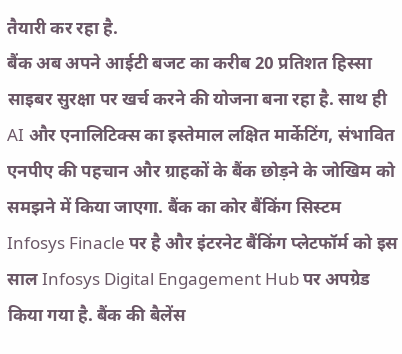तैयारी कर रहा है.
बैंक अब अपने आईटी बजट का करीब 20 प्रतिशत हिस्सा साइबर सुरक्षा पर खर्च करने की योजना बना रहा है. साथ ही AI और एनालिटिक्स का इस्तेमाल लक्षित मार्केटिंग, संभावित एनपीए की पहचान और ग्राहकों के बैंक छोड़ने के जोखिम को समझने में किया जाएगा. बैंक का कोर बैंकिंग सिस्टम Infosys Finacle पर है और इंटरनेट बैंकिंग प्लेटफॉर्म को इस साल Infosys Digital Engagement Hub पर अपग्रेड किया गया है. बैंक की बैलेंस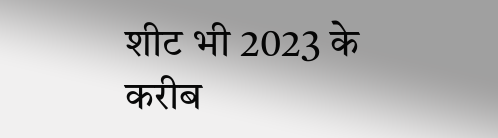शीट भी 2023 के करीब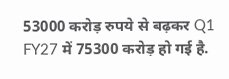53000 करोड़ रुपये से बढ़कर Q1 FY27 में 75300 करोड़ हो गई है.